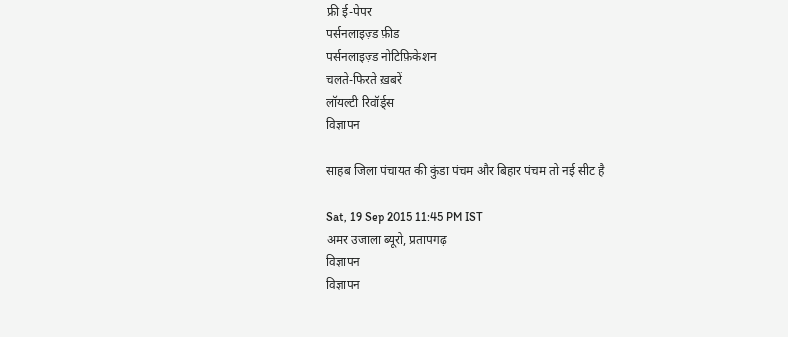फ्री ई-पेपर
पर्सनलाइज़्ड फ़ीड
पर्सनलाइज़्ड नोटिफ़िकेशन
चलते-फिरते ख़बरें
लॉयल्टी रिवॉर्ड्स
विज्ञापन

साहब जिला पंचायत की कुंडा पंचम और बिहार पंचम तो नई सीट है

Sat, 19 Sep 2015 11:45 PM IST
अमर उजाला ब्यूरो, प्रतापगढ़
विज्ञापन
विज्ञापन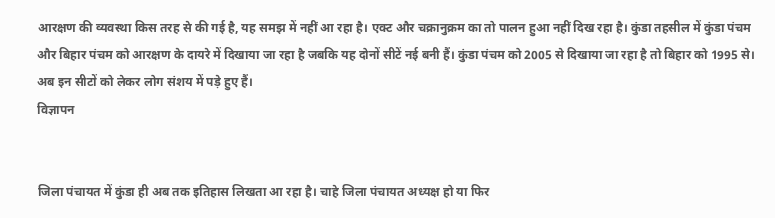आरक्षण की व्यवस्था किस तरह से की गई है, यह समझ में नहीं आ रहा है। एक्ट और चक्रानुक्रम का तो पालन हुआ नहीं दिख रहा है। कुंडा तहसील में कुंडा पंचम और बिहार पंचम को आरक्षण के दायरे में दिखाया जा रहा है जबकि यह दोनों सीटें नई बनी हैं। कुंडा पंचम को 2005 से दिखाया जा रहा है तो बिहार को 1995 से। अब इन सीटों को लेकर लोग संशय में पड़े हुए हैं।
विज्ञापन


जिला पंचायत में कुंडा ही अब तक इतिहास लिखता आ रहा है। चाहे जिला पंचायत अध्यक्ष हो या फिर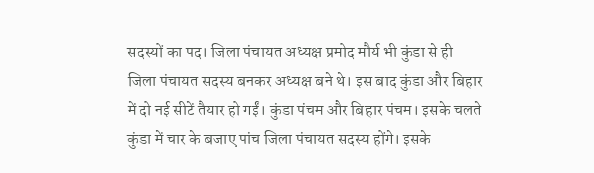सदस्यों का पद। जिला पंचायत अध्यक्ष प्रमोद मौर्य भी कुंडा से ही जिला पंचायत सदस्य बनकर अध्यक्ष बने थे। इस बाद कुंडा और बिहार में दो नई सीटें तैयार हो गईं। कुंडा पंचम और बिहार पंचम। इसके चलते कुंडा में चार के बजाए पांच जिला पंचायत सदस्य होंगे। इसके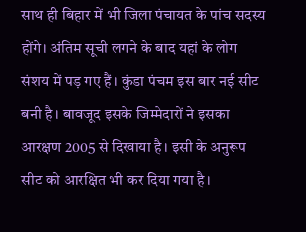साथ ही बिहार में भी जिला पंचायत के पांच सदस्य होंगे। अंतिम सूची लगने के बाद यहां के लोग संशय में पड़ गए हैं। कुंडा पंचम इस बार नई सीट बनी है। बावजूद इसके जिम्मेदारों ने इसका आरक्षण 2005 से दिखाया है। इसी के अनुरूप सीट को आरक्षित भी कर दिया गया है।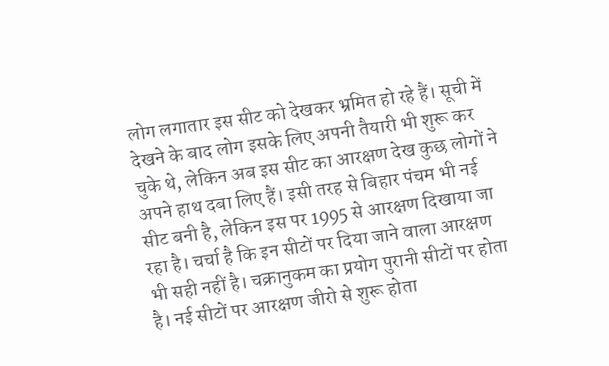लोग लगातार इस सीट को देखकर भ्रमित हो रहे हैं। सूची में देखने के बाद लोग इसके लिए अपनी तैयारी भी शुरू कर चुके थे, लेकिन अब इस सीट का आरक्षण देख कुछ लोगों ने अपने हाथ दबा लिए हैं। इसी तरह से बिहार पंचम भी नई सीट बनी है, लेकिन इस पर 1995 से आरक्षण दिखाया जा रहा है। चर्चा है कि इन सीटों पर दिया जाने वाला आरक्षण भी सही नहीं है। चक्रानुकम का प्रयोग पुरानी सीटों पर होता है। नई सीटों पर आरक्षण जीरो से शुरू होता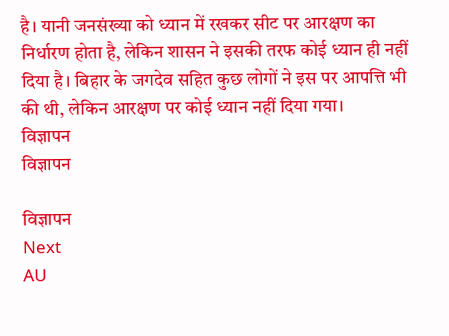है। यानी जनसंख्या को ध्यान में रखकर सीट पर आरक्षण का निर्धारण होता है, लेकिन शासन ने इसकी तरफ कोई ध्यान ही नहीं दिया है। बिहार के जगदेव सहित कुछ लोगों ने इस पर आपत्ति भी की थी, लेकिन आरक्षण पर कोई ध्यान नहीं दिया गया।
विज्ञापन
विज्ञापन

विज्ञापन
Next
AU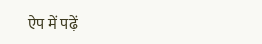ऐप में पढ़ें